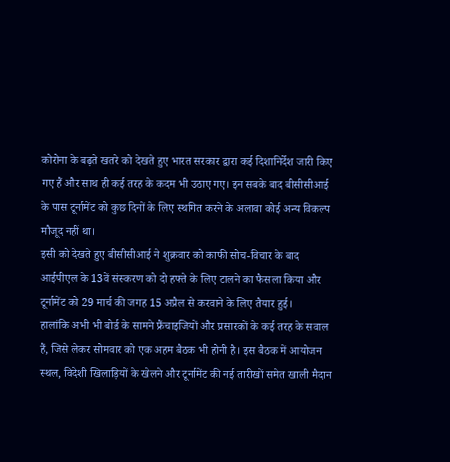कोरोना के बढ़ते खतरे को देखते हुए भारत सरकार द्वारा कई दिशानिर्देश जारी किए गए हैं और साथ ही कई तरह के कदम भी उठाए गए। इन सबके बाद बीसीसीआई के पास टूर्नामेंट को कुछ दिनों के लिए स्थगित करने के अलावा कोई अन्य विकल्प मौजूद नहीं था।
इसी को देखते हुए बीसीसीआई ने शुक्रवार को काफी सोच-विचार के बाद आईपीएल के 13वें संस्करण को दो हफ्ते के लिए टालने का फैसला किया और टूर्नामेंट को 29 मार्च की जगह 15 अप्रैल से करवाने के लिए तैयार हुई।
हालांकि अभी भी बोर्ड के सामने फ्रैंचाइजियों और प्रसारकों के कई तरह के सवाल हैं, जिसे लेकर सोमवार को एक अहम बैठक भी होनी है। इस बैठक में आयोजन स्थल, विदेशी खिलाड़ियों के खेलने और टूर्नामेंट की नई तारीखों समेत खाली मैदान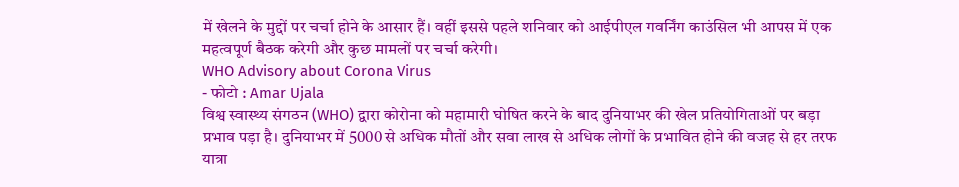में खेलने के मुद्दों पर चर्चा होने के आसार हैं। वहीं इससे पहले शनिवार को आईपीएल गवर्निंग काउंसिल भी आपस में एक महत्वपूर्ण बैठक करेगी और कुछ मामलों पर चर्चा करेगी।
WHO Advisory about Corona Virus
- फोटो : Amar Ujala
विश्व स्वास्थ्य संगठन (WHO) द्वारा कोरोना को महामारी घोषित करने के बाद दुनियाभर की खेल प्रतियोगिताओं पर बड़ा प्रभाव पड़ा है। दुनियाभर में 5000 से अधिक मौतों और सवा लाख से अधिक लोगों के प्रभावित होने की वजह से हर तरफ यात्रा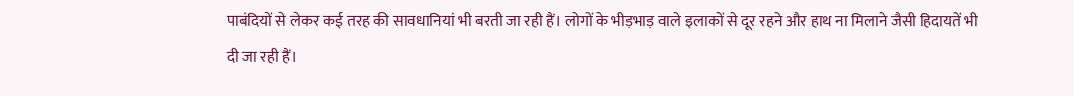पाबंदियों से लेकर कई तरह की सावधानियां भी बरती जा रही हैं। लोगों के भीड़भाड़ वाले इलाकों से दूर रहने और हाथ ना मिलाने जैसी हिदायतें भी दी जा रही हैं।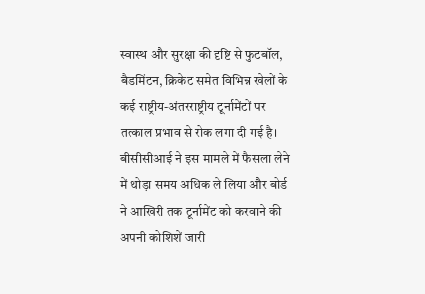स्वास्थ और सुरक्षा की दृष्टि से फुटबॉल, बैडमिंटन, क्रिकेट समेत विभिन्न खेलों के कई राष्ट्रीय-अंतरराष्ट्रीय टूर्नामेंटों पर तत्काल प्रभाव से रोक लगा दी गई है।
बीसीसीआई ने इस मामले में फैसला लेने में थोड़ा समय अधिक ले लिया और बोर्ड ने आखिरी तक टूर्नामेंट को करवाने की अपनी कोशिशें जारी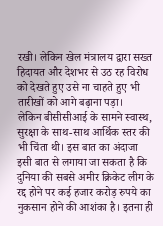रखी। लेकिन खेल मंत्रालय द्वारा सख्त हिदायत और देशभर से उठ रह विरोध को देखते हुए उसे ना चाहते हुए भी तारीखों को आगे बढ़ाना पड़ा।
लेकिन बीसीसीआई के सामने स्वास्थ, सुरक्षा के साथ-साथ आर्थिक स्तर की भी चिंता थी। इस बात का अंदाजा इसी बात से लगाया जा सकता है कि दुनिया की सबसे अमीर क्रिकेट लीग के रद्द होने पर कई हजार करोड़ रुपये का नुकसान होने की आशंका है। इतना ही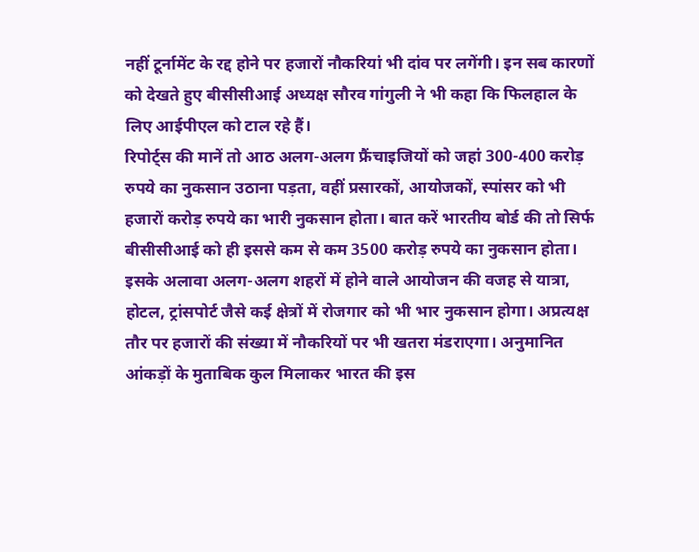नहीं टूर्नामेंट के रद्द होने पर हजारों नौकरियां भी दांव पर लगेंगी। इन सब कारणों को देखते हुए बीसीसीआई अध्यक्ष सौरव गांगुली ने भी कहा कि फिलहाल के लिए आईपीएल को टाल रहे हैं।
रिपोर्ट्स की मानें तो आठ अलग-अलग फ्रैंचाइजियों को जहां 300-400 करोड़ रुपये का नुकसान उठाना पड़ता, वहीं प्रसारकों, आयोजकों, स्पांसर को भी हजारों करोड़ रुपये का भारी नुकसान होता। बात करें भारतीय बोर्ड की तो सिर्फ बीसीसीआई को ही इससे कम से कम 3500 करोड़ रुपये का नुकसान होता।
इसके अलावा अलग-अलग शहरों में होने वाले आयोजन की वजह से यात्रा, होटल, ट्रांसपोर्ट जैसे कई क्षेत्रों में रोजगार को भी भार नुकसान होगा। अप्रत्यक्ष तौर पर हजारों की संख्या में नौकरियों पर भी खतरा मंडराएगा। अनुमानित आंकड़ों के मुताबिक कुल मिलाकर भारत की इस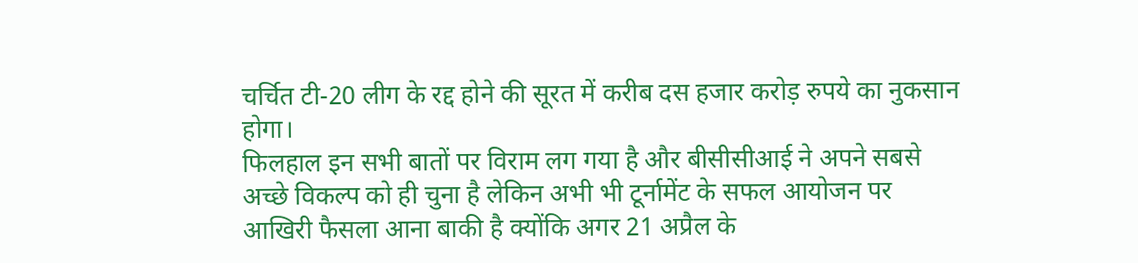चर्चित टी-20 लीग के रद्द होने की सूरत में करीब दस हजार करोड़ रुपये का नुकसान होगा।
फिलहाल इन सभी बातों पर विराम लग गया है और बीसीसीआई ने अपने सबसे अच्छे विकल्प को ही चुना है लेकिन अभी भी टूर्नामेंट के सफल आयोजन पर आखिरी फैसला आना बाकी है क्योंकि अगर 21 अप्रैल के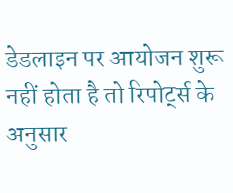डेडलाइन पर आयोजन शुरू नहीं होता है तो रिपोर्ट्स के अनुसार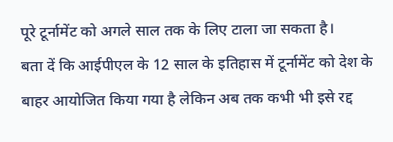पूरे टूर्नामेंट को अगले साल तक के लिए टाला जा सकता है।
बता दें कि आईपीएल के 12 साल के इतिहास में टूर्नामेंट को देश के बाहर आयोजित किया गया है लेकिन अब तक कभी भी इसे रद्द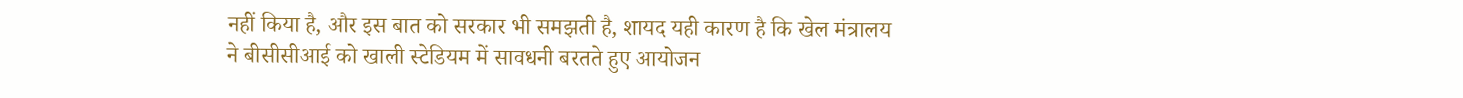नहीं किया है, और इस बात को सरकार भी समझती है, शायद यही कारण है कि खेल मंत्रालय ने बीसीसीआई को खाली स्टेडियम में सावधनी बरतते हुए आयोजन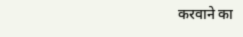करवाने का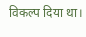विकल्प दिया था।